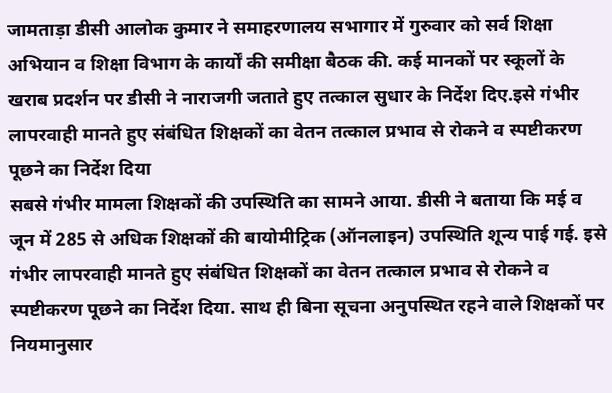जामताड़ा डीसी आलोक कुमार ने समाहरणालय सभागार में गुरुवार को सर्व शिक्षा अभियान व शिक्षा विभाग के कार्यों की समीक्षा बैठक की. कई मानकों पर स्कूलों के खराब प्रदर्शन पर डीसी ने नाराजगी जताते हुए तत्काल सुधार के निर्देश दिए.इसे गंभीर लापरवाही मानते हुए संबंधित शिक्षकों का वेतन तत्काल प्रभाव से रोकने व स्पष्टीकरण पूछने का निर्देश दिया
सबसे गंभीर मामला शिक्षकों की उपस्थिति का सामने आया. डीसी ने बताया कि मई व जून में 285 से अधिक शिक्षकों की बायोमीट्रिक (ऑनलाइन) उपस्थिति शून्य पाई गई. इसे गंभीर लापरवाही मानते हुए संबंधित शिक्षकों का वेतन तत्काल प्रभाव से रोकने व स्पष्टीकरण पूछने का निर्देश दिया. साथ ही बिना सूचना अनुपस्थित रहने वाले शिक्षकों पर नियमानुसार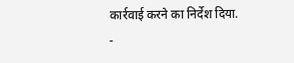कार्रवाई करने का निर्देश दिया.
-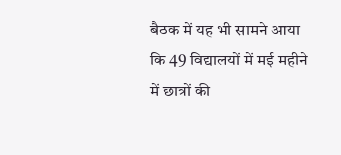बैठक में यह भी सामने आया कि 49 विद्यालयों में मई महीने में छात्रों की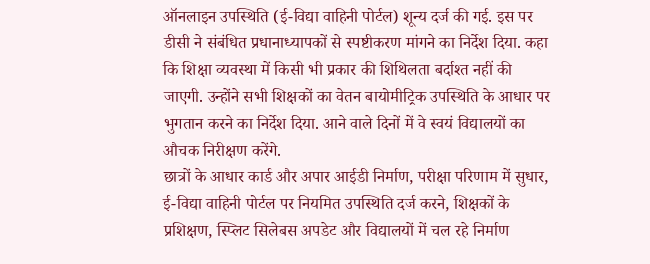ऑनलाइन उपस्थिति (ई-विद्या वाहिनी पोर्टल) शून्य दर्ज की गई. इस पर डीसी ने संबंधित प्रधानाध्यापकों से स्पष्टीकरण मांगने का निर्देश दिया. कहा कि शिक्षा व्यवस्था में किसी भी प्रकार की शिथिलता बर्दाश्त नहीं की जाएगी. उन्होंने सभी शिक्षकों का वेतन बायोमीट्रिक उपस्थिति के आधार पर भुगतान करने का निर्देश दिया. आने वाले दिनों में वे स्वयं विद्यालयों का औचक निरीक्षण करेंगे.
छात्रों के आधार कार्ड और अपार आईडी निर्माण, परीक्षा परिणाम में सुधार, ई-विद्या वाहिनी पोर्टल पर नियमित उपस्थिति दर्ज करने, शिक्षकों के प्रशिक्षण, स्प्लिट सिलेबस अपडेट और विद्यालयों में चल रहे निर्माण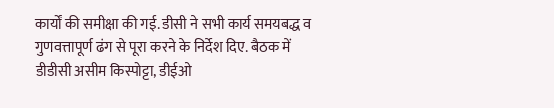कार्यों की समीक्षा की गई. डीसी ने सभी कार्य समयबद्ध व गुणवत्तापूर्ण ढंग से पूरा करने के निर्देश दिए. बैठक में डीडीसी असीम किस्पोट्टा, डीईओ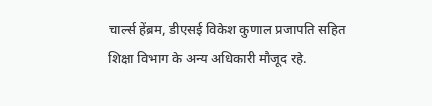चार्ल्स हेंब्रम, डीएसई विकेश कुणाल प्रजापति सहित शिक्षा विभाग के अन्य अधिकारी मौजूद रहे.